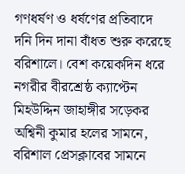গণধর্ষণ ও ধর্ষণের প্রতিবাদে দনি দিন দানা বাঁধত শুরু করেছে বরিশালে। বেশ কয়েকদিন ধরে নগরীর বীরশ্রেষ্ঠ ক্যাপ্টেন মিহউদ্দিন জাহাঙ্গীর সড়েকর অশ্বিনী কুমার হলের সামনে, বরিশাল প্রেসক্লাবের সামনে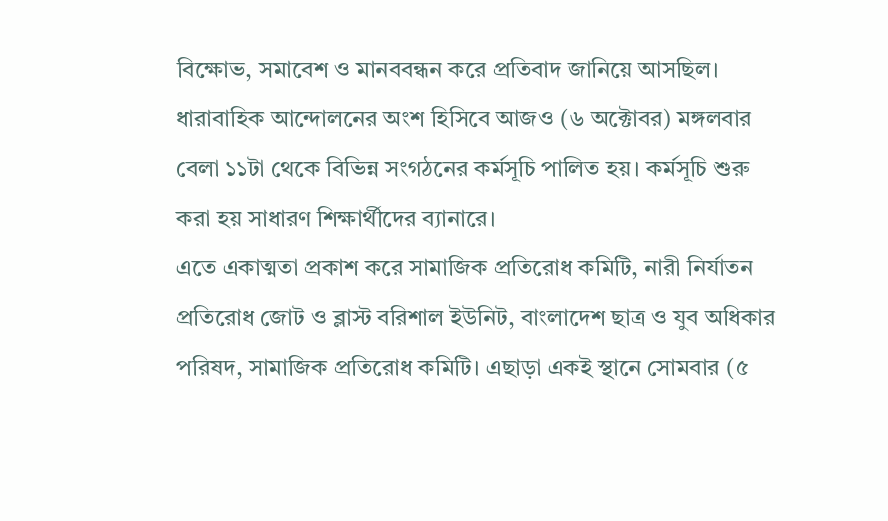বিক্ষোভ, সমাবেশ ও মানববন্ধন করে প্রতিবাদ জানিয়ে আসছিল।
ধারাবাহিক আন্দোলনের অংশ হিসিবে আজও (৬ অক্টোবর) মঙ্গলবার বেলা ১১টা থেকে বিভিন্ন সংগঠনের কর্মসূচি পালিত হয়। কর্মসূচি শুরু করা হয় সাধারণ শিক্ষার্থীদের ব্যানারে।
এতে একাত্মতা প্রকাশ করে সামাজিক প্রতিরোধ কমিটি, নারী নির্যাতন প্রতিরোধ জোট ও ব্লাস্ট বরিশাল ইউনিট, বাংলাদেশ ছাত্র ও যুব অধিকার পরিষদ, সামাজিক প্রতিরোধ কমিটি। এছাড়া একই স্থানে সোমবার (৫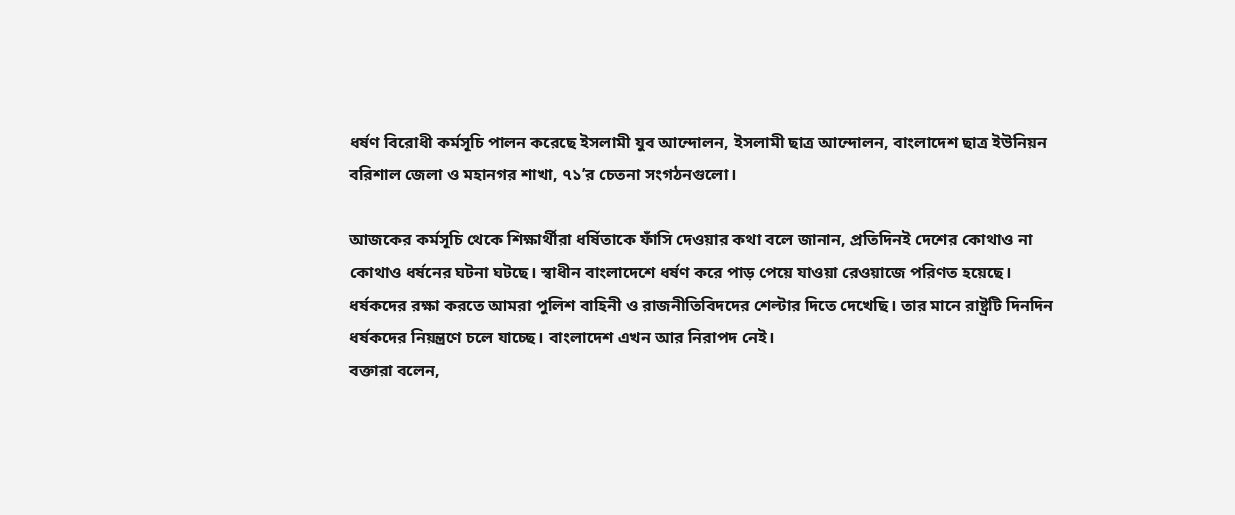ধর্ষণ বিরোধী কর্মসূচি পালন করেছে ইসলামী যুব আন্দোলন, ইসলামী ছাত্র আন্দোলন, বাংলাদেশ ছাত্র ইউনিয়ন বরিশাল জেলা ও মহানগর শাখা, ৭১’র চেতনা সংগঠনগুলো।

আজকের কর্মসূচি থেকে শিক্ষার্থীরা ধর্ষিতাকে ফাঁসি দেওয়ার কথা বলে জানান, প্রতিদিনই দেশের কোথাও না কোথাও ধর্ষনের ঘটনা ঘটছে। স্বাধীন বাংলাদেশে ধর্ষণ করে পাড় পেয়ে যাওয়া রেওয়াজে পরিণত হয়েছে। ধর্ষকদের রক্ষা করতে আমরা পুলিশ বাহিনী ও রাজনীতিবিদদের শেল্টার দিতে দেখেছি। তার মানে রাষ্ট্রটি দিনদিন ধর্ষকদের নিয়ন্ত্রণে চলে যাচ্ছে। বাংলাদেশ এখন আর নিরাপদ নেই।
বক্তারা বলেন,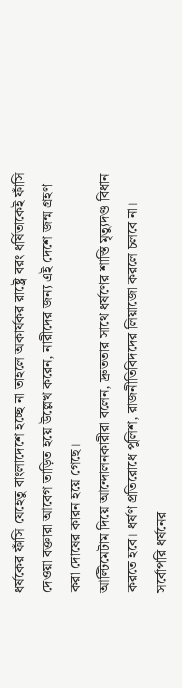ধর্ষকের ফাঁসি যেহেতু বাংলাদেশে হচ্ছে না তাহলে অকার্যকর রাষ্ট্রে বরং ধর্ষিতাকেই ফাঁসি দেওয়া বক্তারা আবেগ তাড়িত হয়ে উল্লেখ করেন, নারীদের জন্য এই দেশে জন্ম গ্রহণ করা দোষের কারন হয়ে গেছে।
আল্টিমেটাম দিয়ে আন্দোলনকারীরা বলেন, দ্রুততার সাথে ধর্ষণের শাস্তি মৃত্যুদণ্ড বিধান করতে হবে। ধর্ষণ প্রতিরোধে পুলিশ, রাজনীতিবিদদের লিয়াজো করলে চলবে না। সর্বোপরি ধর্ষনের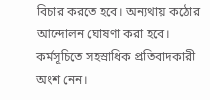বিচার করতে হবে। অন্যথায় কঠোর আন্দোলন ঘোষণা করা হবে।
কর্মসূচিতে সহস্রাধিক প্রতিবাদকারী অংশ নেন।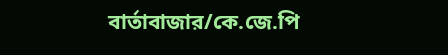বার্তাবাজার/কে.জে.পি